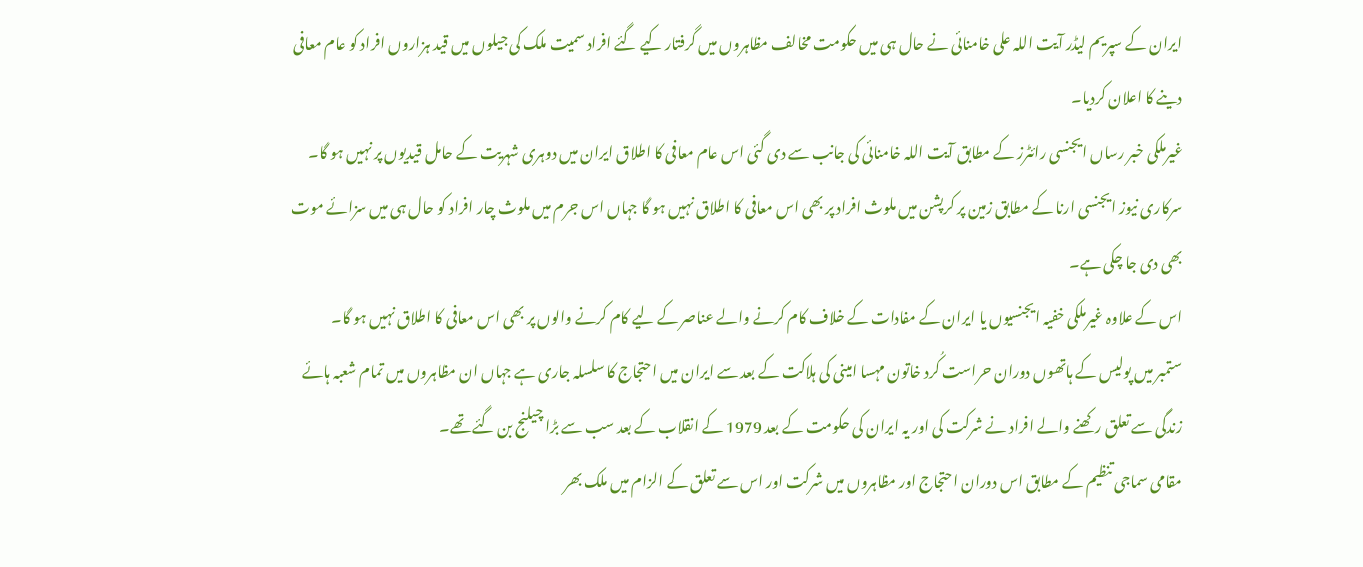ایران کے سپریم لیڈر آیت اللہ علی خامنائی نے حال ہی میں حکومت مخالف مظاہروں میں گرفتار کیے گئے افراد سمیت ملک کی جیلوں میں قید ہزاروں افراد کو عام معافی دینے کا اعلان کردیا۔
غیرملکی خبر رساں ایجنسی رائٹرز کے مطابق آیت اللہ خامنائی کی جانب سے دی گئی اس عام معافی کا اطلاق ایران میں دوہری شہریت کے حامل قیدیوں پر نہیں ہو گا۔
سرکاری نیوز ایجنسی ارنا کے مطابق زمین پر کرپشن میں ملوث افراد پر بھی اس معافی کا اطلاق نہیں ہو گا جہاں اس جرم میں ملوث چار افراد کو حال ہی میں سزائے موت بھی دی جا چکی ہے۔
اس کے علاوہ غیرملکی خفیہ ایجنسیوں یا ایران کے مفادات کے خلاف کام کرنے والے عناصر کے لیے کام کرنے والوں پر بھی اس معافی کا اطلاق نہیں ہو گا۔
ستمبر میں پولیس کے ہاتھوں دوران حراست کُرد خاتون مہسا امینی کی ہلاکت کے بعد سے ایران میں احتجاج کا سلسلہ جاری ہے جہاں ان مظاہروں میں تمام شعبہ ہائے زندگی سے تعلق رکھنے والے افراد نے شرکت کی اور یہ ایران کی حکومت کے بعد 1979 کے انقلاب کے بعد سب سے بڑا چیلنج بن گئے تھے۔
مقامی سماجی تنظیم کے مطابق اس دوران احتجاج اور مظاہروں میں شرکت اور اس سے تعلق کے الزام میں ملک بھر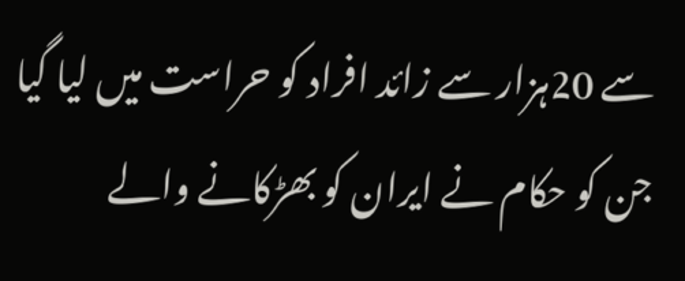سے 20ہزار سے زائد افراد کو حراست میں لیا گیا جن کو حکام نے ایران کو بھڑکانے والے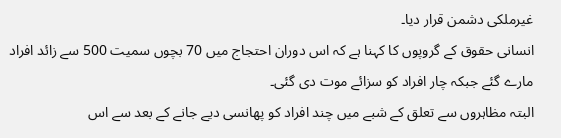غیرملکی دشمن قرار دیا۔
انسانی حقوق کے گروپوں کا کہنا ہے کہ اس دوران احتجاج میں 70 بچوں سمیت 500 سے زائد افراد مارے گئے جبکہ چار افراد کو سزائے موت دی گئی۔
البتہ مظاہروں سے تعلق کے شبے میں چند افراد کو پھانسی دیے جانے کے بعد سے اس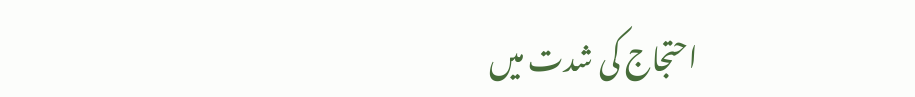احتجاج کی شدت میں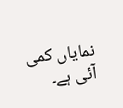نمایاں کمی آئی ہے۔